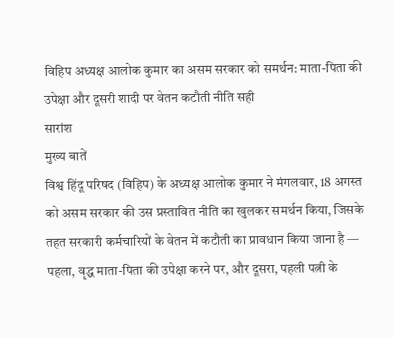विहिप अध्यक्ष आलोक कुमार का असम सरकार को समर्थन: माता-पिता की उपेक्षा और दूसरी शादी पर वेतन कटौती नीति सही
सारांश
मुख्य बातें
विश्व हिंदू परिषद (विहिप) के अध्यक्ष आलोक कुमार ने मंगलवार, 18 अगस्त को असम सरकार की उस प्रस्तावित नीति का खुलकर समर्थन किया, जिसके तहत सरकारी कर्मचारियों के वेतन में कटौती का प्रावधान किया जाना है — पहला, वृद्ध माता-पिता की उपेक्षा करने पर, और दूसरा, पहली पत्नी के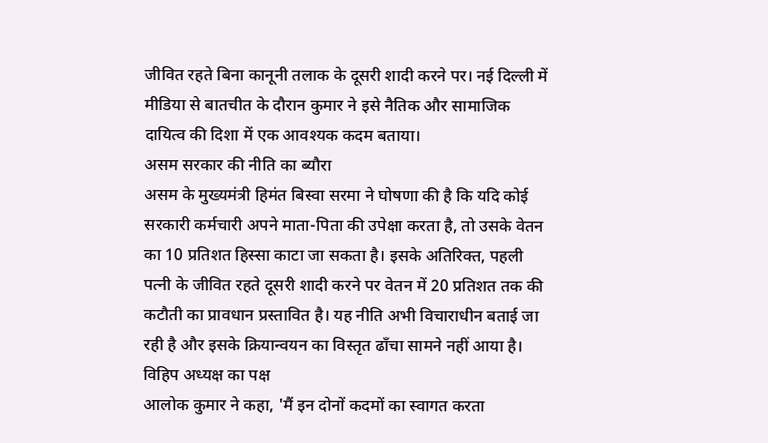जीवित रहते बिना कानूनी तलाक के दूसरी शादी करने पर। नई दिल्ली में मीडिया से बातचीत के दौरान कुमार ने इसे नैतिक और सामाजिक दायित्व की दिशा में एक आवश्यक कदम बताया।
असम सरकार की नीति का ब्यौरा
असम के मुख्यमंत्री हिमंत बिस्वा सरमा ने घोषणा की है कि यदि कोई सरकारी कर्मचारी अपने माता-पिता की उपेक्षा करता है, तो उसके वेतन का 10 प्रतिशत हिस्सा काटा जा सकता है। इसके अतिरिक्त, पहली पत्नी के जीवित रहते दूसरी शादी करने पर वेतन में 20 प्रतिशत तक की कटौती का प्रावधान प्रस्तावित है। यह नीति अभी विचाराधीन बताई जा रही है और इसके क्रियान्वयन का विस्तृत ढाँचा सामने नहीं आया है।
विहिप अध्यक्ष का पक्ष
आलोक कुमार ने कहा, 'मैं इन दोनों कदमों का स्वागत करता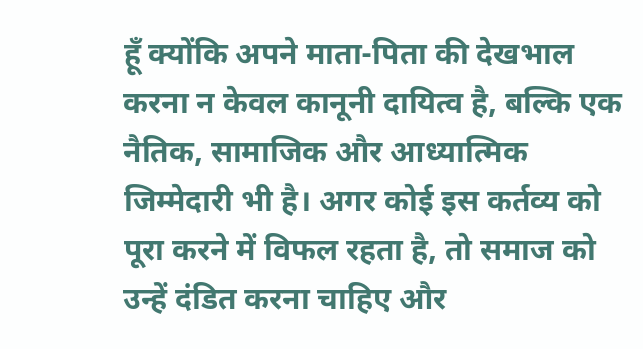हूँ क्योंकि अपने माता-पिता की देखभाल करना न केवल कानूनी दायित्व है, बल्कि एक नैतिक, सामाजिक और आध्यात्मिक जिम्मेदारी भी है। अगर कोई इस कर्तव्य को पूरा करने में विफल रहता है, तो समाज को उन्हें दंडित करना चाहिए और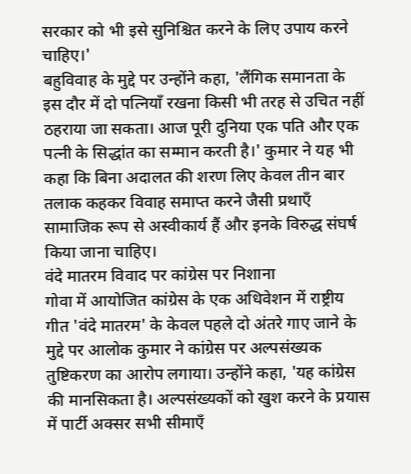सरकार को भी इसे सुनिश्चित करने के लिए उपाय करने चाहिए।'
बहुविवाह के मुद्दे पर उन्होंने कहा, 'लैंगिक समानता के इस दौर में दो पत्नियाँ रखना किसी भी तरह से उचित नहीं ठहराया जा सकता। आज पूरी दुनिया एक पति और एक पत्नी के सिद्धांत का सम्मान करती है।' कुमार ने यह भी कहा कि बिना अदालत की शरण लिए केवल तीन बार तलाक कहकर विवाह समाप्त करने जैसी प्रथाएँ सामाजिक रूप से अस्वीकार्य हैं और इनके विरुद्ध संघर्ष किया जाना चाहिए।
वंदे मातरम विवाद पर कांग्रेस पर निशाना
गोवा में आयोजित कांग्रेस के एक अधिवेशन में राष्ट्रीय गीत 'वंदे मातरम' के केवल पहले दो अंतरे गाए जाने के मुद्दे पर आलोक कुमार ने कांग्रेस पर अल्पसंख्यक तुष्टिकरण का आरोप लगाया। उन्होंने कहा, 'यह कांग्रेस की मानसिकता है। अल्पसंख्यकों को खुश करने के प्रयास में पार्टी अक्सर सभी सीमाएँ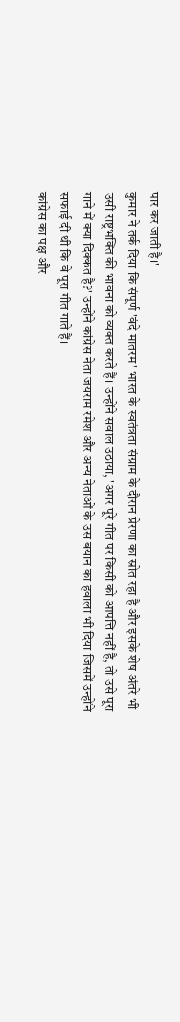पार कर जाती है।'
कुमार ने तर्क दिया कि संपूर्ण 'वंदे मातरम' भारत के स्वतंत्रता संग्राम के दौरान प्रेरणा का स्रोत रहा है और इसके शेष अंतरे भी उसी राष्ट्रभक्ति की भावना को व्यक्त करते हैं। उन्होंने सवाल उठाया, 'अगर पूरे गीत पर किसी को आपत्ति नहीं है, तो उसे पूरा गाने में क्या दिक्कत है?' उन्होंने कांग्रेस नेता जयराम रमेश और अन्य नेताओं के उस बयान का हवाला भी दिया जिसमें उन्होंने सफाई दी थी कि वे पूरा गीत गाते हैं।
कांग्रेस का पक्ष और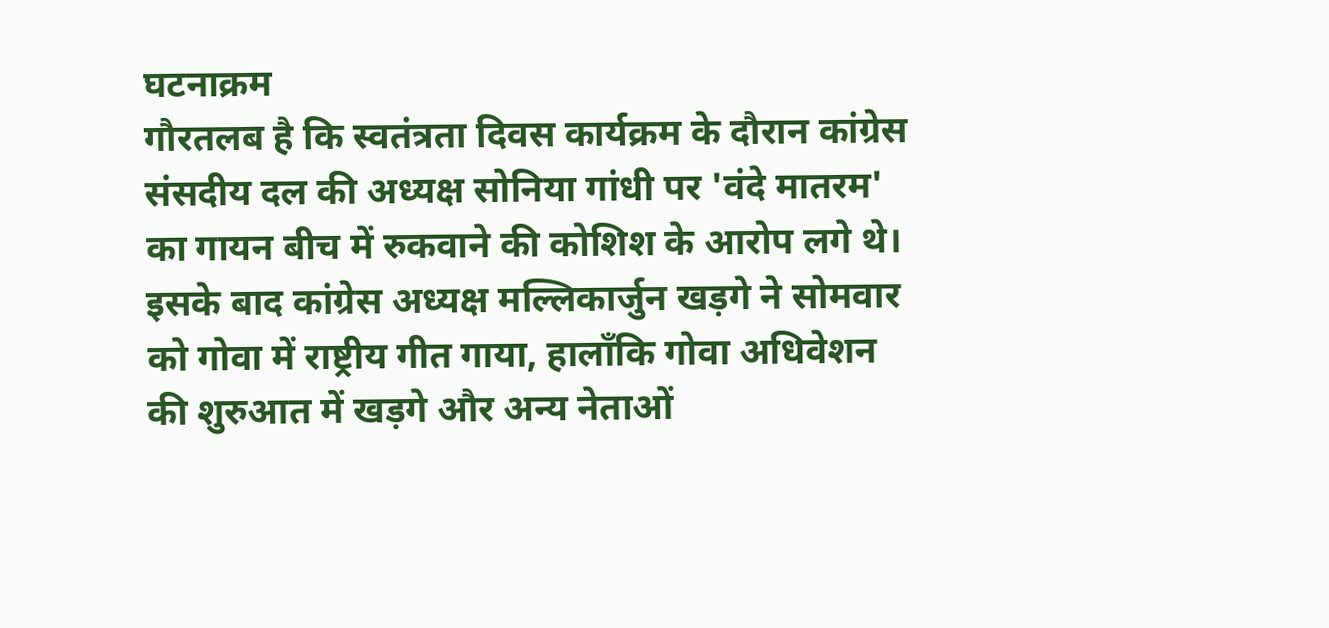घटनाक्रम
गौरतलब है कि स्वतंत्रता दिवस कार्यक्रम के दौरान कांग्रेस संसदीय दल की अध्यक्ष सोनिया गांधी पर 'वंदे मातरम' का गायन बीच में रुकवाने की कोशिश के आरोप लगे थे। इसके बाद कांग्रेस अध्यक्ष मल्लिकार्जुन खड़गे ने सोमवार को गोवा में राष्ट्रीय गीत गाया, हालाँकि गोवा अधिवेशन की शुरुआत में खड़गे और अन्य नेताओं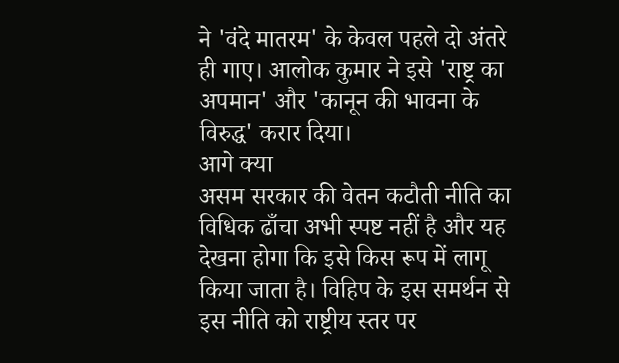ने 'वंदे मातरम' के केवल पहले दो अंतरे ही गाए। आलोक कुमार ने इसे 'राष्ट्र का अपमान' और 'कानून की भावना के विरुद्ध' करार दिया।
आगे क्या
असम सरकार की वेतन कटौती नीति का विधिक ढाँचा अभी स्पष्ट नहीं है और यह देखना होगा कि इसे किस रूप में लागू किया जाता है। विहिप के इस समर्थन से इस नीति को राष्ट्रीय स्तर पर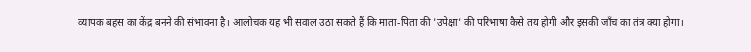व्यापक बहस का केंद्र बनने की संभावना है। आलोचक यह भी सवाल उठा सकते हैं कि माता-पिता की 'उपेक्षा' की परिभाषा कैसे तय होगी और इसकी जाँच का तंत्र क्या होगा।